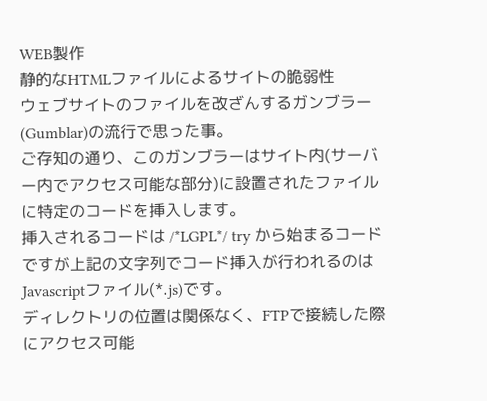WEB製作
静的なHTMLファイルによるサイトの脆弱性
ウェブサイトのファイルを改ざんするガンブラー(Gumblar)の流行で思った事。
ご存知の通り、このガンブラーはサイト内(サーバー内でアクセス可能な部分)に設置されたファイルに特定のコードを挿入します。
挿入されるコードは /*LGPL*/ try から始まるコードですが上記の文字列でコード挿入が行われるのはJavascriptファイル(*.js)です。
ディレクトリの位置は関係なく、FTPで接続した際にアクセス可能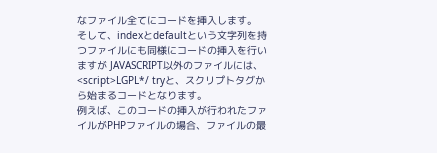なファイル全てにコードを挿入します。
そして、indexとdefaultという文字列を持つファイルにも同様にコードの挿入を行いますが JAVASCRIPT以外のファイルには、<script>LGPL*/ tryと、スクリプトタグから始まるコードとなります。
例えば、このコードの挿入が行われたファイルがPHPファイルの場合、ファイルの最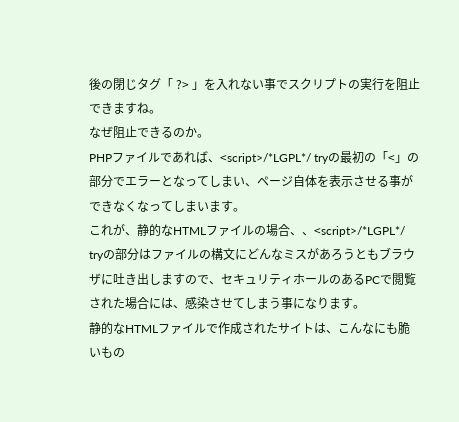後の閉じタグ「 ?> 」を入れない事でスクリプトの実行を阻止できますね。
なぜ阻止できるのか。
PHPファイルであれば、<script>/*LGPL*/ tryの最初の「<」の部分でエラーとなってしまい、ページ自体を表示させる事ができなくなってしまいます。
これが、静的なHTMLファイルの場合、、<script>/*LGPL*/ tryの部分はファイルの構文にどんなミスがあろうともブラウザに吐き出しますので、セキュリティホールのあるPCで閲覧された場合には、感染させてしまう事になります。
静的なHTMLファイルで作成されたサイトは、こんなにも脆いもの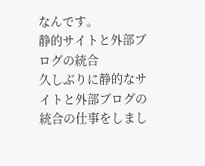なんです。
静的サイトと外部ブログの統合
久しぶりに静的なサイトと外部ブログの統合の仕事をしまし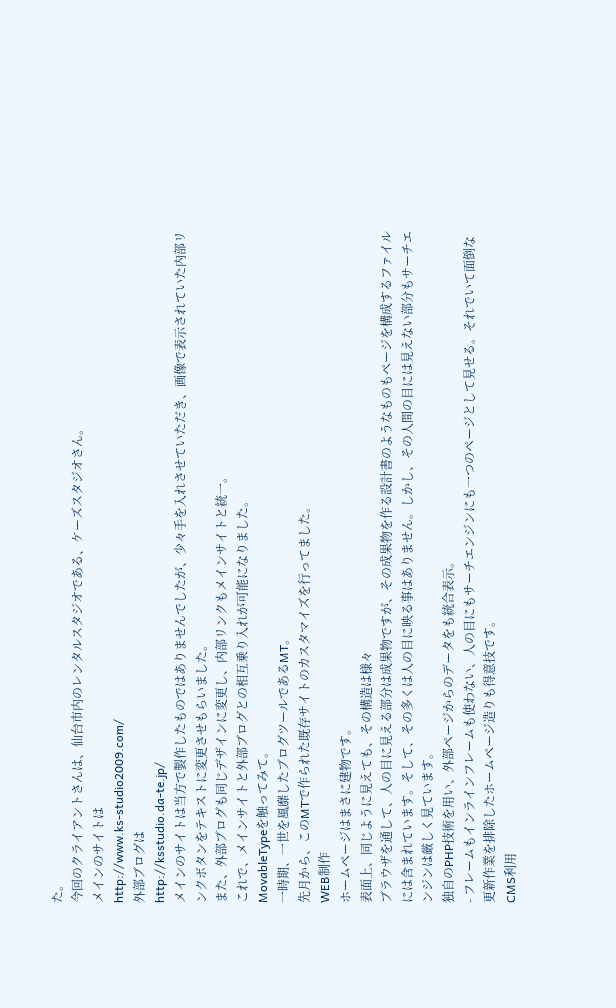た。
今回のクライアントさんは、仙台市内のレンタルスタジオである、ケーズスタジオさん。
メインのサイトは
http://www.ks-studio2009.com/
外部ブログは
http://ksstudio.da-te.jp/
メインのサイトは当方で製作したものではありませんでしたが、少々手を入れさせていただき、画像で表示されていた内部リンクボタンをテキストに変更させもらいました。
また、外部ブログも同じデザインに変更し、内部リンクもメインサイトと統一。
これで、メインサイトと外部ブログとの相互乗り入れが可能になりました。
MovableTypeを触ってみて。
一時期、一世を風靡したブログツールであるMT。
先月から、このMTで作られた既存サイトのカスタマイズを行ってました。
WEB制作
ホームページはまさに建物です。
表面上、同じように見えても、その構造は様々
ブラウザを通して、人の目に見える部分は成果物ですが、その成果物を作る設計書のようなものもページを構成するファイルには含まれています。そして、その多くは人の目に映る事はありません。しかし、その人間の目には見えない部分もサーチエンジンは厳しく見ています。
独自のPHP技術を用い、外部ページからのデータをも統合表示。
- フレームもインラインフレームも使わない、人の目にもサーチエンジンにも一つのページとして見せる。それでいて面倒な更新作業を排除したホームページ造りも得意技です。
CMS利用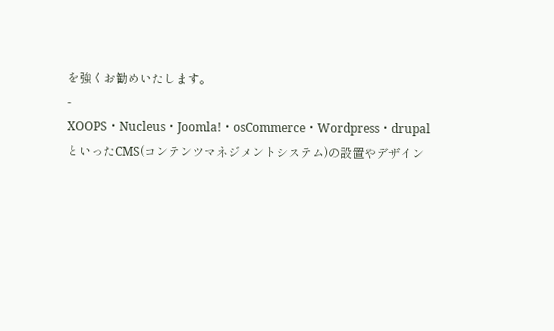を強くお勧めいたします。
- XOOPS・Nucleus・Joomla!・osCommerce・Wordpress・drupalといったCMS(コンテンツマネジメントシステム)の設置やデザイン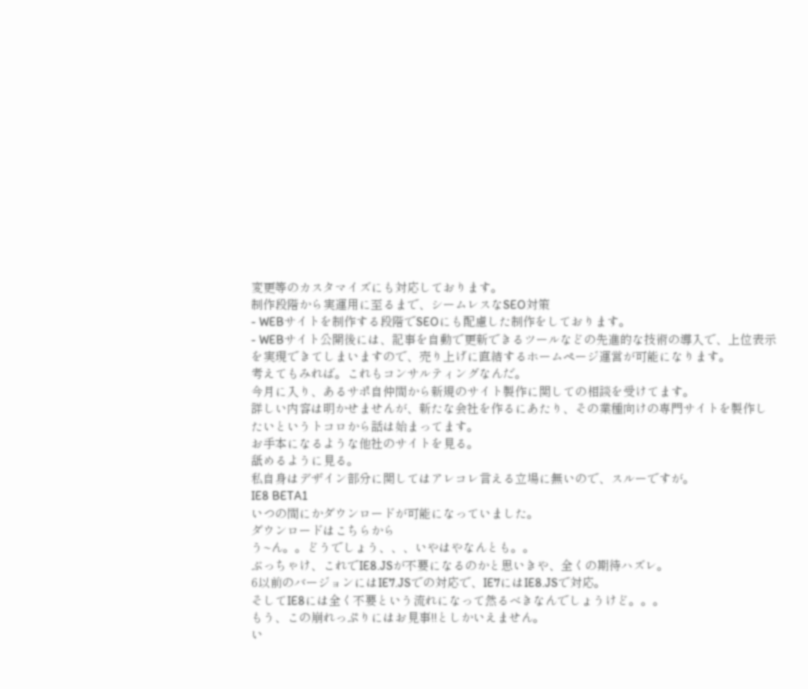変更等のカスタマイズにも対応しております。
制作段階から実運用に至るまで、シームレスなSEO対策
- WEBサイトを制作する段階でSEOにも配慮した制作をしております。
- WEBサイト公開後には、記事を自動で更新できるツールなどの先進的な技術の導入で、上位表示を実現できてしまいますので、売り上げに直結するホームページ運営が可能になります。
考えてもみれば。これもコンサルティングなんだ。
今月に入り、あるサポ自仲間から新規のサイト製作に関しての相談を受けてます。
詳しい内容は明かせませんが、新たな会社を作るにあたり、その業種向けの専門サイトを製作したいというトコロから話は始まってます。
お手本になるような他社のサイトを見る。
舐めるように見る。
私自身はデザイン部分に関してはアレコレ言える立場に無いので、スルーですが。
IE8 BETA1
いつの間にかダウンロードが可能になっていました。
ダウンロードはこちらから
う~ん。。どうでしょう、、、いやはやなんとも。。
ぶっちゃけ、これでIE8.JSが不要になるのかと思いきや、全くの期待ハズレ。
6以前のバージョンにはIE7.JSでの対応で、IE7にはIE8.JSで対応。
そしてIE8には全く不要という流れになって然るべきなんでしょうけど。。。
もう、この崩れっぷりにはお見事!!としかいえません。
い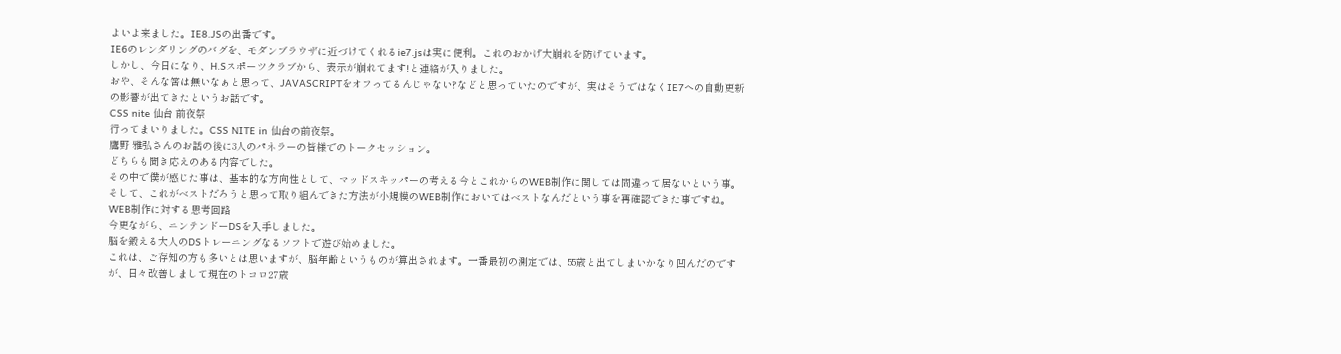よいよ来ました。IE8.JSの出番です。
IE6のレンダリングのバグを、モダンブラウザに近づけてくれるie7.jsは実に便利。これのおかげ大崩れを防げています。
しかし、今日になり、H.Sスポーツクラブから、表示が崩れてます!と連絡が入りました。
おや、そんな筈は無いなぁと思って、JAVASCRIPTをオフってるんじゃない?などと思っていたのですが、実はそうではなくIE7への自動更新の影響が出てきたというお話です。
CSS nite 仙台 前夜祭
行ってまいりました。CSS NITE in 仙台の前夜祭。
鷹野 雅弘さんのお話の後に3人のパネラーの皆様でのトークセッション。
どちらも聞き応えのある内容でした。
その中で僕が感じた事は、基本的な方向性として、マッドスキッパーの考える今とこれからのWEB制作に関しては間違って居ないという事。
そして、これがベストだろうと思って取り組んできた方法が小規模のWEB制作においてはベストなんだという事を再確認できた事ですね。
WEB制作に対する思考回路
今更ながら、ニンテンドーDSを入手しました。
脳を鍛える大人のDSトレーニングなるソフトで遊び始めました。
これは、ご存知の方も多いとは思いますが、脳年齢というものが算出されます。一番最初の測定では、55歳と出てしまいかなり凹んだのですが、日々改善しまして現在のトコロ27歳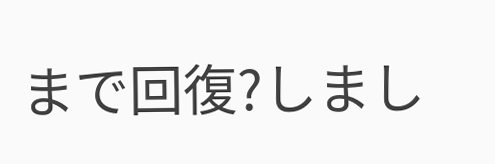まで回復?しまし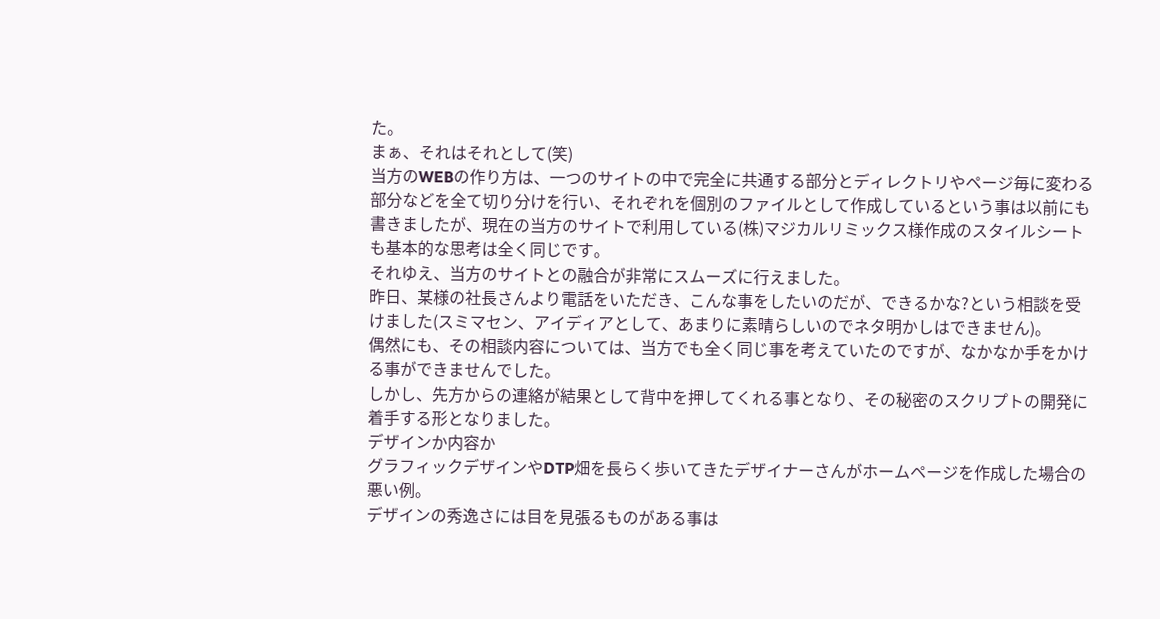た。
まぁ、それはそれとして(笑)
当方のWEBの作り方は、一つのサイトの中で完全に共通する部分とディレクトリやページ毎に変わる部分などを全て切り分けを行い、それぞれを個別のファイルとして作成しているという事は以前にも書きましたが、現在の当方のサイトで利用している(株)マジカルリミックス様作成のスタイルシートも基本的な思考は全く同じです。
それゆえ、当方のサイトとの融合が非常にスムーズに行えました。
昨日、某様の社長さんより電話をいただき、こんな事をしたいのだが、できるかな?という相談を受けました(スミマセン、アイディアとして、あまりに素晴らしいのでネタ明かしはできません)。
偶然にも、その相談内容については、当方でも全く同じ事を考えていたのですが、なかなか手をかける事ができませんでした。
しかし、先方からの連絡が結果として背中を押してくれる事となり、その秘密のスクリプトの開発に着手する形となりました。
デザインか内容か
グラフィックデザインやDTP畑を長らく歩いてきたデザイナーさんがホームページを作成した場合の悪い例。
デザインの秀逸さには目を見張るものがある事は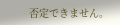否定できません。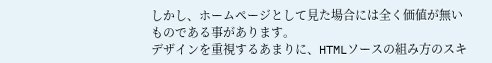しかし、ホームページとして見た場合には全く価値が無いものである事があります。
デザインを重視するあまりに、HTMLソースの組み方のスキ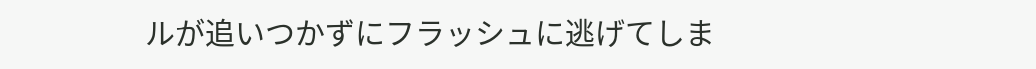ルが追いつかずにフラッシュに逃げてしま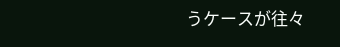うケースが往々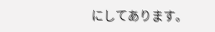にしてあります。